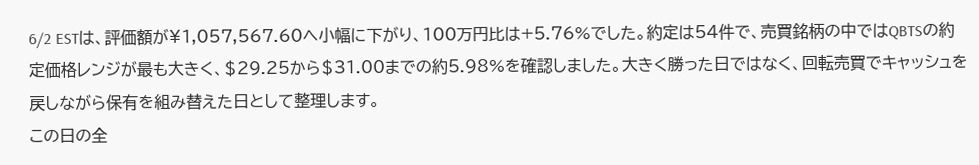6/2 ESTは、評価額が¥1,057,567.60へ小幅に下がり、100万円比は+5.76%でした。約定は54件で、売買銘柄の中ではQBTSの約定価格レンジが最も大きく、$29.25から$31.00までの約5.98%を確認しました。大きく勝った日ではなく、回転売買でキャッシュを戻しながら保有を組み替えた日として整理します。
この日の全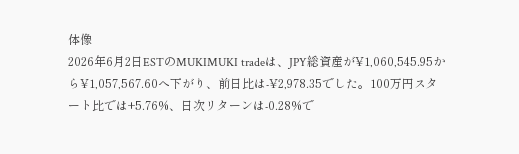体像
2026年6月2日ESTのMUKIMUKI tradeは、JPY総資産が¥1,060,545.95から¥1,057,567.60へ下がり、前日比は-¥2,978.35でした。100万円スタート比では+5.76%、日次リターンは-0.28%で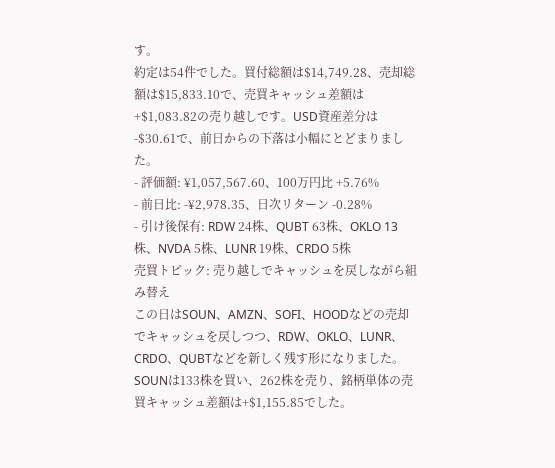す。
約定は54件でした。買付総額は$14,749.28、売却総額は$15,833.10で、売買キャッシュ差額は+$1,083.82の売り越しです。USD資産差分は-$30.61で、前日からの下落は小幅にとどまりました。
- 評価額: ¥1,057,567.60、100万円比 +5.76%
- 前日比: -¥2,978.35、日次リターン -0.28%
- 引け後保有: RDW 24株、QUBT 63株、OKLO 13株、NVDA 5株、LUNR 19株、CRDO 5株
売買トピック: 売り越しでキャッシュを戻しながら組み替え
この日はSOUN、AMZN、SOFI、HOODなどの売却でキャッシュを戻しつつ、RDW、OKLO、LUNR、CRDO、QUBTなどを新しく残す形になりました。SOUNは133株を買い、262株を売り、銘柄単体の売買キャッシュ差額は+$1,155.85でした。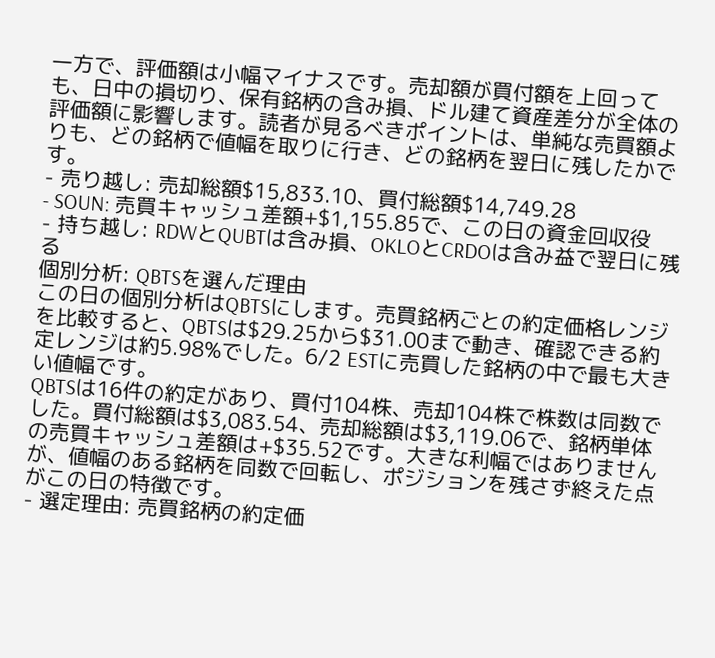一方で、評価額は小幅マイナスです。売却額が買付額を上回っても、日中の損切り、保有銘柄の含み損、ドル建て資産差分が全体の評価額に影響します。読者が見るべきポイントは、単純な売買額よりも、どの銘柄で値幅を取りに行き、どの銘柄を翌日に残したかです。
- 売り越し: 売却総額$15,833.10、買付総額$14,749.28
- SOUN: 売買キャッシュ差額+$1,155.85で、この日の資金回収役
- 持ち越し: RDWとQUBTは含み損、OKLOとCRDOは含み益で翌日に残る
個別分析: QBTSを選んだ理由
この日の個別分析はQBTSにします。売買銘柄ごとの約定価格レンジを比較すると、QBTSは$29.25から$31.00まで動き、確認できる約定レンジは約5.98%でした。6/2 ESTに売買した銘柄の中で最も大きい値幅です。
QBTSは16件の約定があり、買付104株、売却104株で株数は同数でした。買付総額は$3,083.54、売却総額は$3,119.06で、銘柄単体の売買キャッシュ差額は+$35.52です。大きな利幅ではありませんが、値幅のある銘柄を同数で回転し、ポジションを残さず終えた点がこの日の特徴です。
- 選定理由: 売買銘柄の約定価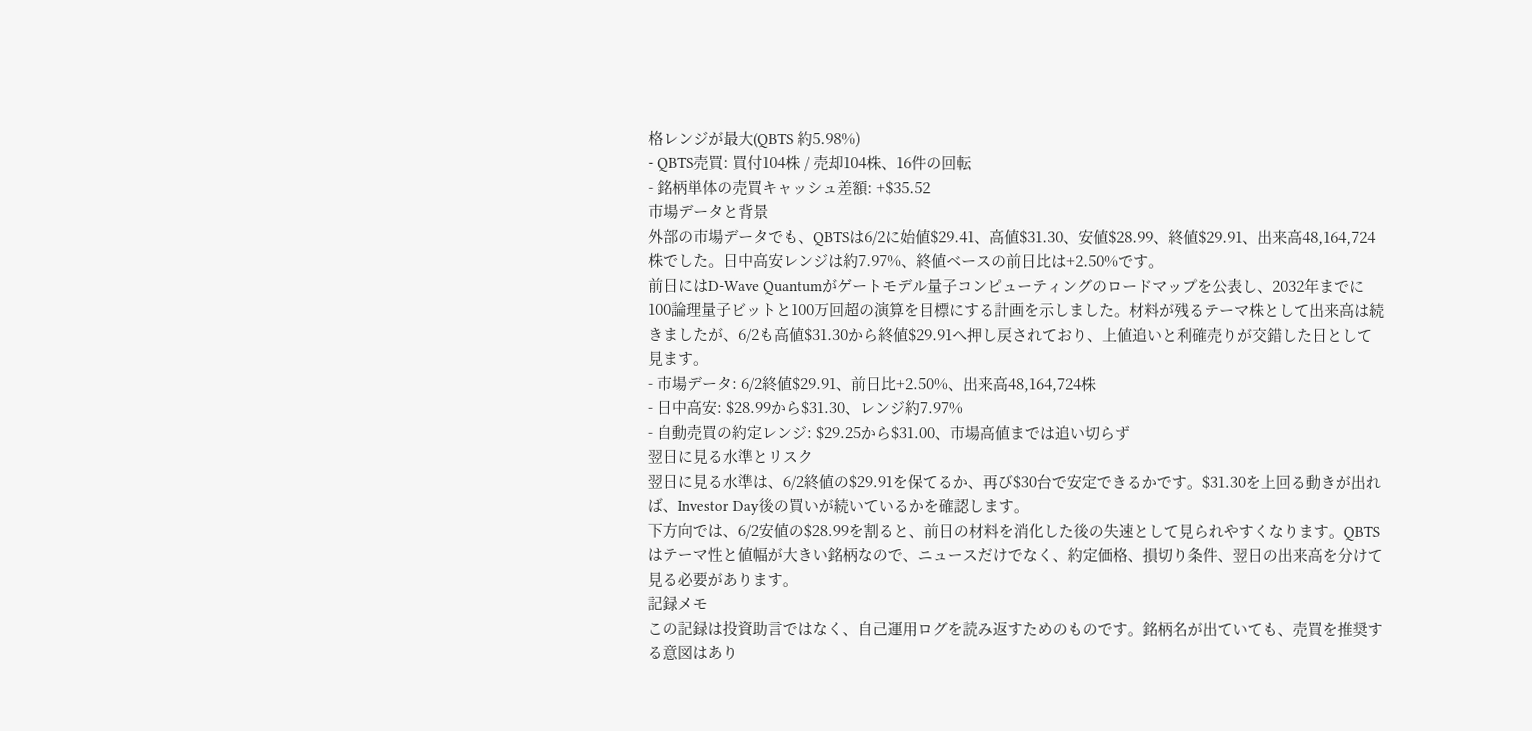格レンジが最大(QBTS 約5.98%)
- QBTS売買: 買付104株 / 売却104株、16件の回転
- 銘柄単体の売買キャッシュ差額: +$35.52
市場データと背景
外部の市場データでも、QBTSは6/2に始値$29.41、高値$31.30、安値$28.99、終値$29.91、出来高48,164,724株でした。日中高安レンジは約7.97%、終値ベースの前日比は+2.50%です。
前日にはD-Wave Quantumがゲートモデル量子コンピューティングのロードマップを公表し、2032年までに100論理量子ビットと100万回超の演算を目標にする計画を示しました。材料が残るテーマ株として出来高は続きましたが、6/2も高値$31.30から終値$29.91へ押し戻されており、上値追いと利確売りが交錯した日として見ます。
- 市場データ: 6/2終値$29.91、前日比+2.50%、出来高48,164,724株
- 日中高安: $28.99から$31.30、レンジ約7.97%
- 自動売買の約定レンジ: $29.25から$31.00、市場高値までは追い切らず
翌日に見る水準とリスク
翌日に見る水準は、6/2終値の$29.91を保てるか、再び$30台で安定できるかです。$31.30を上回る動きが出れば、Investor Day後の買いが続いているかを確認します。
下方向では、6/2安値の$28.99を割ると、前日の材料を消化した後の失速として見られやすくなります。QBTSはテーマ性と値幅が大きい銘柄なので、ニュースだけでなく、約定価格、損切り条件、翌日の出来高を分けて見る必要があります。
記録メモ
この記録は投資助言ではなく、自己運用ログを読み返すためのものです。銘柄名が出ていても、売買を推奨する意図はあり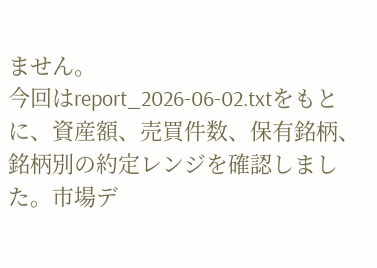ません。
今回はreport_2026-06-02.txtをもとに、資産額、売買件数、保有銘柄、銘柄別の約定レンジを確認しました。市場デ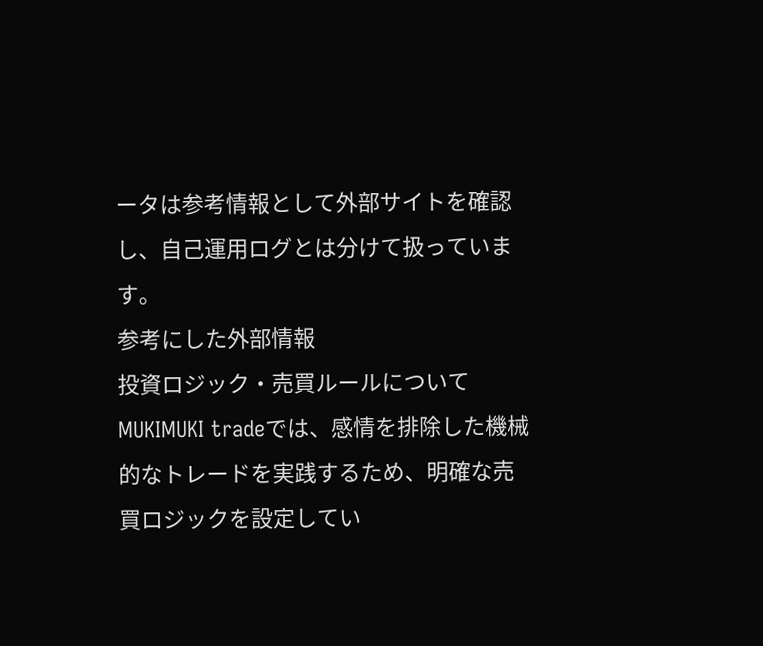ータは参考情報として外部サイトを確認し、自己運用ログとは分けて扱っています。
参考にした外部情報
投資ロジック・売買ルールについて
MUKIMUKI tradeでは、感情を排除した機械的なトレードを実践するため、明確な売買ロジックを設定してい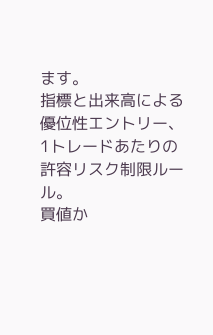ます。
指標と出来高による優位性エントリー、1トレードあたりの許容リスク制限ルール。
買値か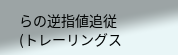らの逆指値追従(トレーリングス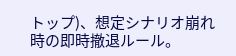トップ)、想定シナリオ崩れ時の即時撤退ルール。